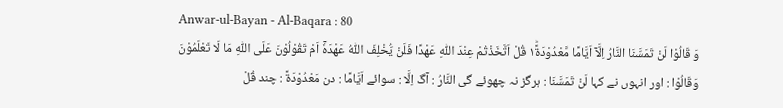Anwar-ul-Bayan - Al-Baqara : 80
وَ قَالُوْا لَنْ تَمَسَّنَا النَّارُ اِلَّاۤ اَیَّامًا مَّعْدُوْدَةً١ؕ قُلْ اَتَّخَذْتُمْ عِنْدَ اللّٰهِ عَهْدًا فَلَنْ یُّخْلِفَ اللّٰهُ عَهْدَهٗۤ اَمْ تَقُوْلُوْنَ عَلَى اللّٰهِ مَا لَا تَعْلَمُوْنَ
وَقَالُوْا : اور انہوں نے کہا لَنْ تَمَسَّنَا : ہرگز نہ چھوئے گی النَّارُ : آگ اِلَّا : سوائے اَيَّامًا : دن مَعْدُوْدَةً : چند قُلْ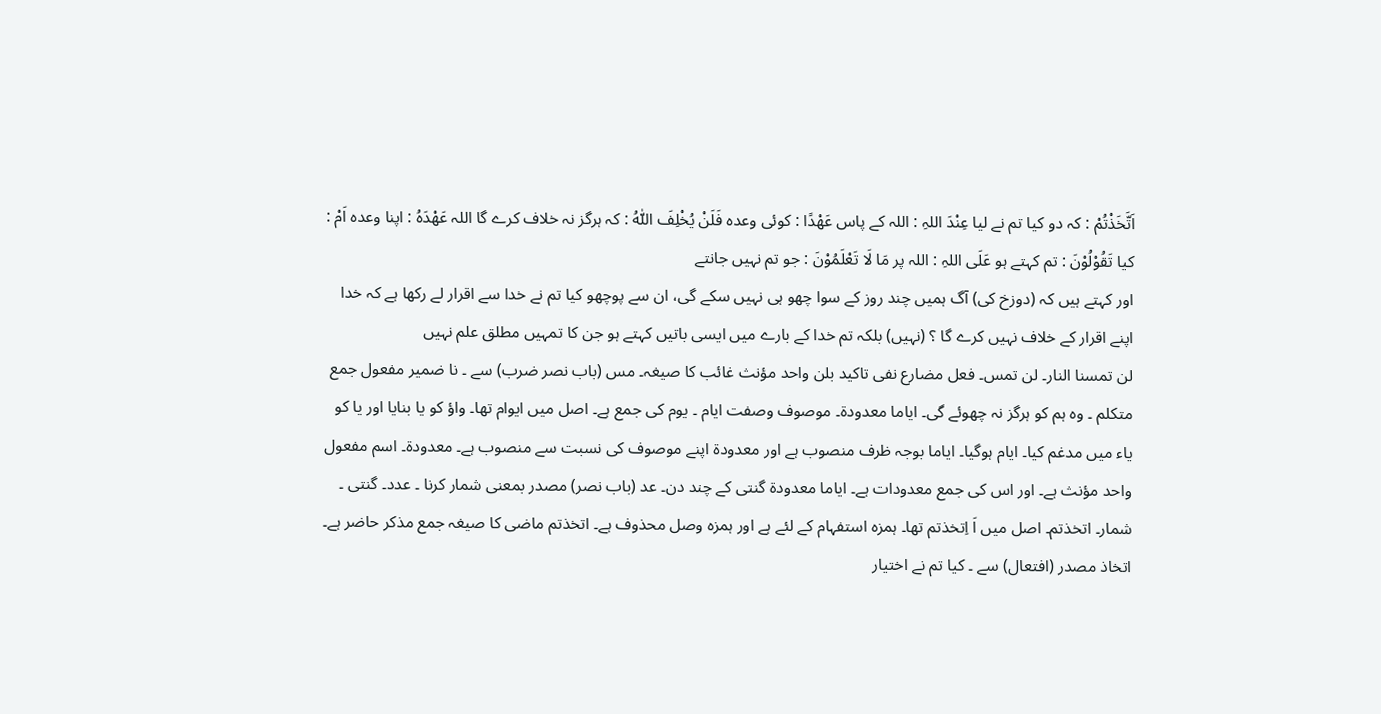اَتَّخَذْتُمْ : کہ دو کیا تم نے لیا عِنْدَ اللہِ : اللہ کے پاس عَهْدًا : کوئی وعدہ فَلَنْ يُخْلِفَ اللّٰہُ : کہ ہرگز نہ خلاف کرے گا اللہ عَهْدَهُ : اپنا وعدہ اَمْ : کیا تَقُوْلُوْنَ : تم کہتے ہو عَلَى اللہِ : اللہ پر مَا لَا تَعْلَمُوْنَ : جو تم نہیں جانتے
اور کہتے ہیں کہ (دوزخ کی) آگ ہمیں چند روز کے سوا چھو ہی نہیں سکے گی، ان سے پوچھو کیا تم نے خدا سے اقرار لے رکھا ہے کہ خدا اپنے اقرار کے خلاف نہیں کرے گا ؟ (نہیں) بلکہ تم خدا کے بارے میں ایسی باتیں کہتے ہو جن کا تمہیں مطلق علم نہیں
لن تمسنا النار۔ لن تمس۔ فعل مضارع نفی تاکید بلن واحد مؤنث غائب کا صیغہ۔ مس (باب نصر ضرب) سے ۔ نا ضمیر مفعول جمع متکلم ۔ وہ ہم کو ہرگز نہ چھوئے گی۔ ایاما معدودۃ۔ موصوف وصفت ایام ۔ یوم کی جمع ہے۔ اصل میں ایوام تھا۔ واؤ کو یا بنایا اور یا کو یاء میں مدغم کیا۔ ایام ہوگیا۔ ایاما بوجہ ظرف منصوب ہے اور معدودۃ اپنے موصوف کی نسبت سے منصوب ہے۔ معدودۃ۔ اسم مفعول واحد مؤنث ہے۔ اور اس کی جمع معدودات ہے۔ ایاما معدودۃ گنتی کے چند دن۔ عد (باب نصر) مصدر بمعنی شمار کرنا ۔ عدد۔ گنتی ۔ شمار۔ اتخذتم۔ اصل میں اَ اِتخذتم تھا۔ ہمزہ استفہام کے لئے ہے اور ہمزہ وصل محذوف ہے۔ اتخذتم ماضی کا صیغہ جمع مذکر حاضر ہے۔ اتخاذ مصدر (افتعال) سے ۔ کیا تم نے اختیار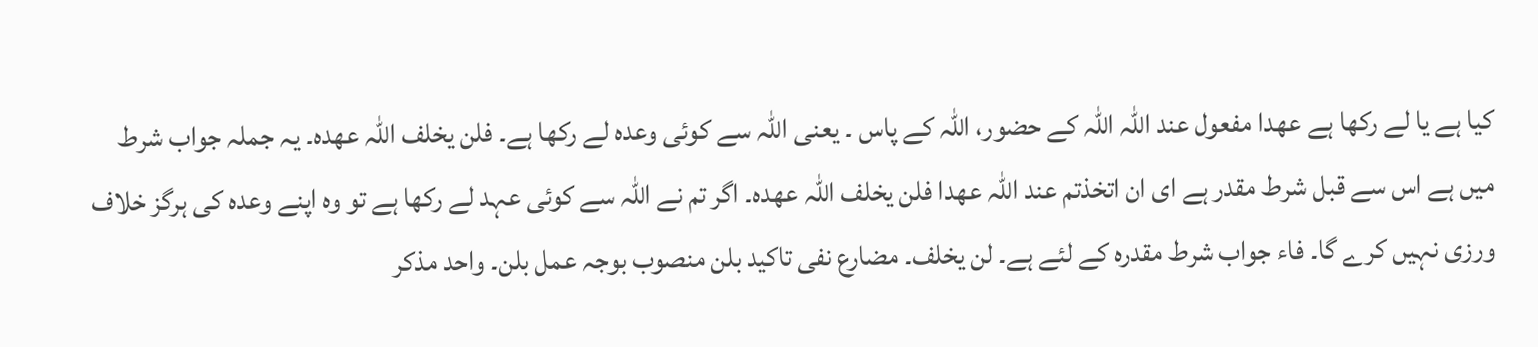کیا ہے یا لے رکھا ہے عھدا مفعول عند اللہ اللہ کے حضور، اللہ کے پاس ۔ یعنی اللہ سے کوئی وعدہ لے رکھا ہے۔ فلن یخلف اللہ عھدہ۔ یہ جملہ جواب شرط میں ہے اس سے قبل شرط مقدر ہے ای ان اتخذتم عند اللہ عھدا فلن یخلف اللہ عھدہ۔ اگر تم نے اللہ سے کوئی عہد لے رکھا ہے تو وہ اپنے وعدہ کی ہرگز خلاف ورزی نہیں کرے گا۔ فاء جواب شرط مقدرہ کے لئے ہے۔ لن یخلف۔ مضارع نفی تاکید بلن منصوب بوجہ عمل بلن۔ واحد مذکر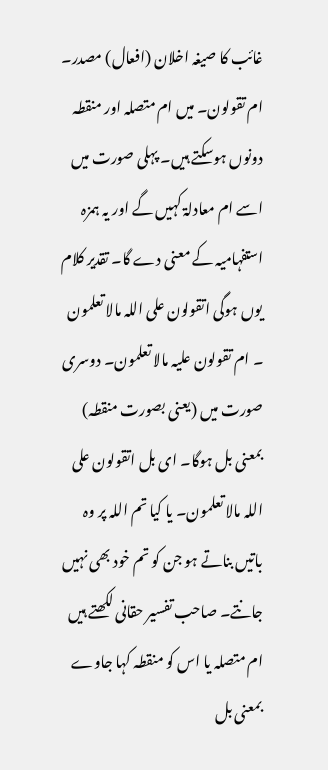غائب کا صیغہ اخلان (افعال) مصدر۔ ام تقولون۔ میں ام متصلہ اور منقطہ دونوں ہوسکتے ہیں۔ پہلی صورت میں اسے ام معادلۃ کہیں گے اور یہ ہمزہ استفہامیہ کے معنی دے گا۔ تقدیر کلام یوں ہوگی اتقولون علی اللہ مالا تعلمون ۔ ام تقولون علیہ مالا تعلمون۔ دوسری صورت میں (یعنی بصورت منقطہ) بمعنی بل ہوگا۔ ای بل اتقولون علی اللہ مالا تعلمون۔ یا کیا تم اللہ پر وہ باتیں بناتے ہو جن کو تم خود بھی نہیں جانتے۔ صاحب تفسیر حقانی لکھتے ہیں ام متصلہ یا اس کو منقطہ کہا جاوے بمعنی بل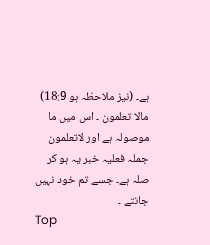ہے۔ (نیز ملاحظہ ہو 18:9) مالا تعلمون ۔ اس میں ما موصولہ ہے اور لاتعلمون جملہ فعلیہ خبر یہ ہو کر صلہ ہے۔ جسے تم خود نہیں جانتے ۔
Top